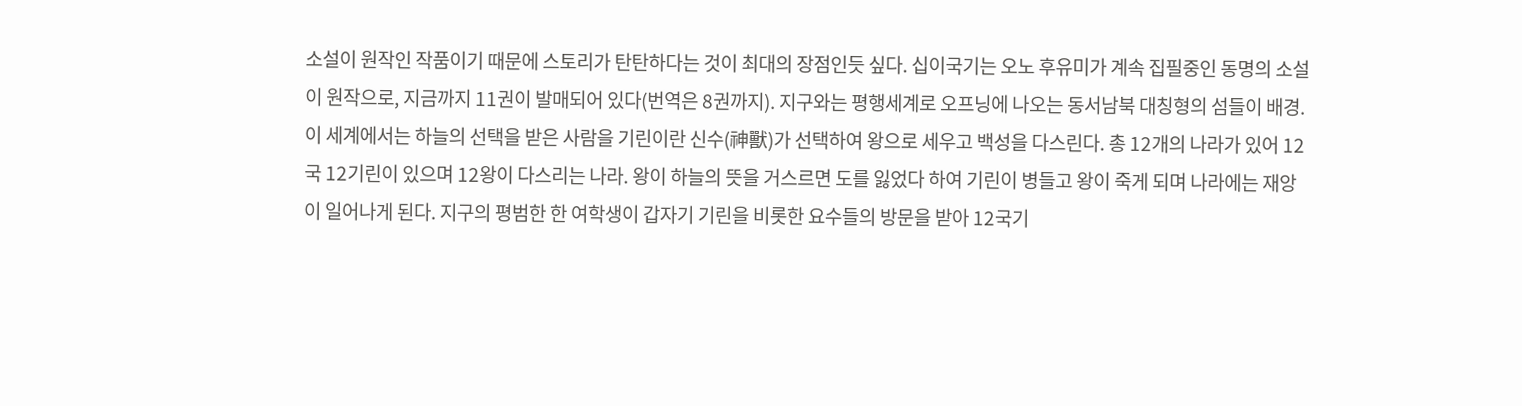소설이 원작인 작품이기 때문에 스토리가 탄탄하다는 것이 최대의 장점인듯 싶다. 십이국기는 오노 후유미가 계속 집필중인 동명의 소설이 원작으로, 지금까지 11권이 발매되어 있다(번역은 8권까지). 지구와는 평행세계로 오프닝에 나오는 동서남북 대칭형의 섬들이 배경. 이 세계에서는 하늘의 선택을 받은 사람을 기린이란 신수(神獸)가 선택하여 왕으로 세우고 백성을 다스린다. 총 12개의 나라가 있어 12국 12기린이 있으며 12왕이 다스리는 나라. 왕이 하늘의 뜻을 거스르면 도를 잃었다 하여 기린이 병들고 왕이 죽게 되며 나라에는 재앙이 일어나게 된다. 지구의 평범한 한 여학생이 갑자기 기린을 비롯한 요수들의 방문을 받아 12국기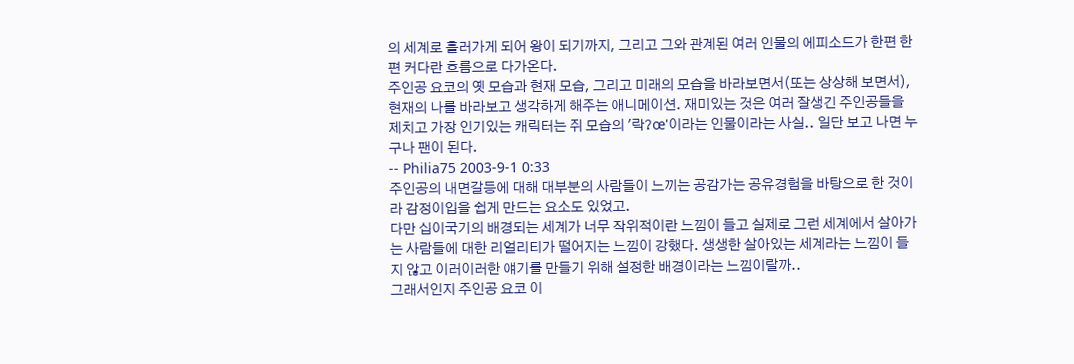의 세계로 흘러가게 되어 왕이 되기까지, 그리고 그와 관계된 여러 인물의 에피소드가 한편 한편 커다란 흐름으로 다가온다.
주인공 요코의 옛 모습과 현재 모습, 그리고 미래의 모습을 바라보면서(또는 상상해 보면서), 현재의 나를 바라보고 생각하게 해주는 애니메이션. 재미있는 것은 여러 잘생긴 주인공들을 제치고 가장 인기있는 캐릭터는 쥐 모습의 '락?œ'이라는 인물이라는 사실.. 일단 보고 나면 누구나 팬이 된다.
-- Philia75 2003-9-1 0:33
주인공의 내면갈등에 대해 대부분의 사람들이 느끼는 공감가는 공유경험을 바탕으로 한 것이라 감정이입을 쉽게 만드는 요소도 있었고.
다만 십이국기의 배경되는 세계가 너무 작위적이란 느낌이 들고 실제로 그런 세계에서 살아가는 사람들에 대한 리얼리티가 떨어지는 느낌이 강했다. 생생한 살아있는 세계라는 느낌이 들지 않고 이러이러한 얘기를 만들기 위해 설정한 배경이라는 느낌이랄까..
그래서인지 주인공 요코 이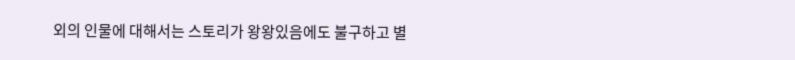외의 인물에 대해서는 스토리가 왕왕있음에도 불구하고 별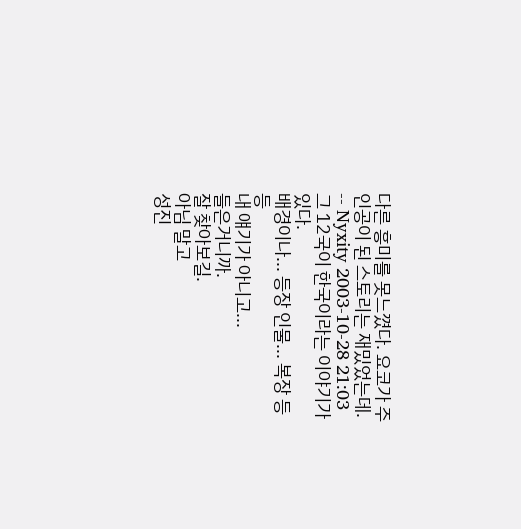다른 흥미를 못느꼈다. 요코가 주인공이 된 스토리는 재밌었는데. -- Nyxity 2003-10-28 21:03
그 12국이 한국이라는 이야기가 있다.
배경이나... 등장 인물... 복장 등등
내 얘기가 아니고...
들은거니까.
잘 찾아보길.
아님 말고
성진